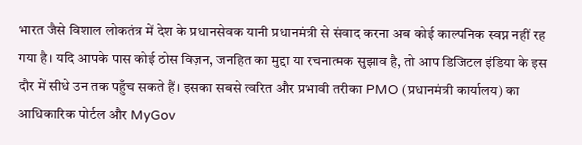भारत जैसे विशाल लोकतंत्र में देश के प्रधानसेवक यानी प्रधानमंत्री से संवाद करना अब कोई काल्पनिक स्वप्न नहीं रह गया है। यदि आपके पास कोई ठोस विज़न, जनहित का मुद्दा या रचनात्मक सुझाव है, तो आप डिजिटल इंडिया के इस दौर में सीधे उन तक पहुँच सकते हैं। इसका सबसे त्वरित और प्रभावी तरीका PMO (प्रधानमंत्री कार्यालय) का आधिकारिक पोर्टल और MyGov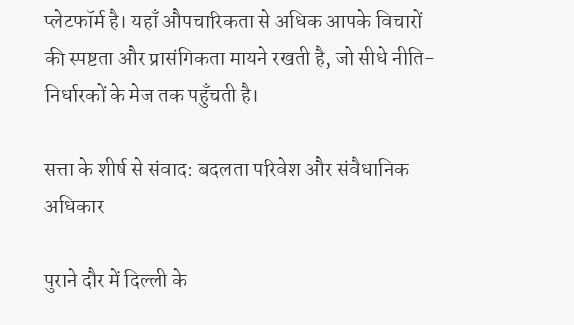प्लेटफॉर्म है। यहाँ औपचारिकता से अधिक आपके विचारों की स्पष्टता और प्रासंगिकता मायने रखती है, जो सीधे नीति-निर्धारकों के मेज तक पहुँचती है।

सत्ता के शीर्ष से संवाद: बदलता परिवेश और संवैधानिक अधिकार

पुराने दौर में दिल्ली के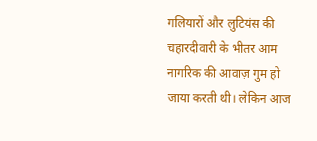गलियारों और लुटियंस की चहारदीवारी के भीतर आम नागरिक की आवाज़ गुम हो जाया करती थी। लेकिन आज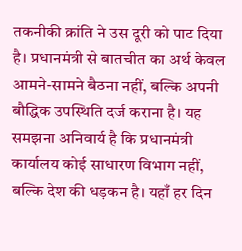तकनीकी क्रांति ने उस दूरी को पाट दिया है। प्रधानमंत्री से बातचीत का अर्थ केवल आमने-सामने बैठना नहीं, बल्कि अपनी बौद्धिक उपस्थिति दर्ज कराना है। यह समझना अनिवार्य है कि प्रधानमंत्री कार्यालय कोई साधारण विभाग नहीं, बल्कि देश की धड़कन है। यहाँ हर दिन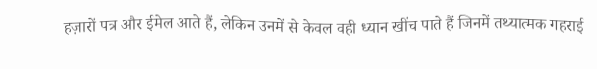हज़ारों पत्र और ईमेल आते हैं, लेकिन उनमें से केवल वही ध्यान खींच पाते हैं जिनमें तथ्यात्मक गहराई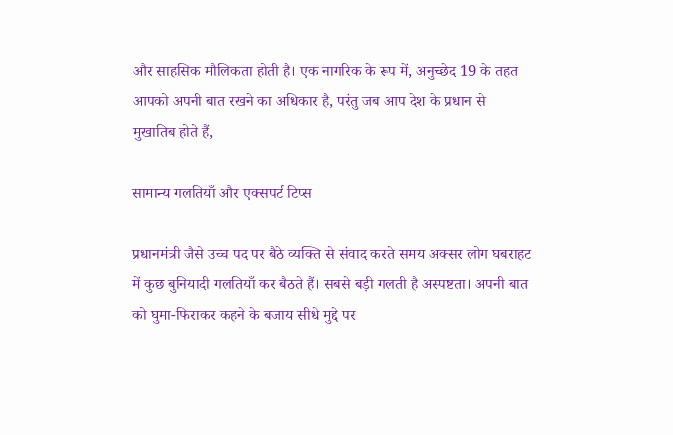और साहसिक मौलिकता होती है। एक नागरिक के रूप में, अनुच्छेद 19 के तहत आपको अपनी बात रखने का अधिकार है, परंतु जब आप देश के प्रधान से मुखातिब होते हैं,

सामान्य गलतियाँ और एक्सपर्ट टिप्स

प्रधानमंत्री जैसे उच्च पद पर बैठे व्यक्ति से संवाद करते समय अक्सर लोग घबराहट में कुछ बुनियादी गलतियाँ कर बैठते हैं। सबसे बड़ी गलती है अस्पष्टता। अपनी बात को घुमा-फिराकर कहने के बजाय सीधे मुद्दे पर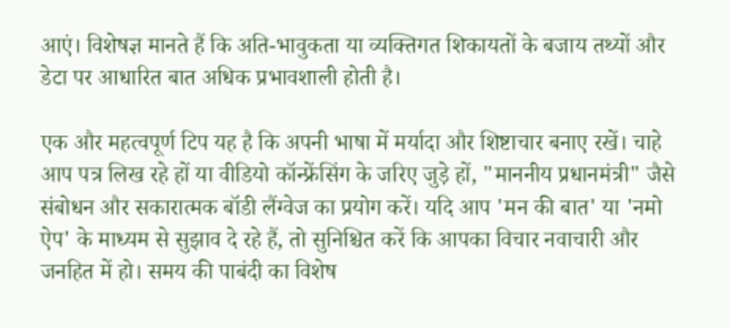आएं। विशेषज्ञ मानते हैं कि अति-भावुकता या व्यक्तिगत शिकायतों के बजाय तथ्यों और डेटा पर आधारित बात अधिक प्रभावशाली होती है।

एक और महत्वपूर्ण टिप यह है कि अपनी भाषा में मर्यादा और शिष्टाचार बनाए रखें। चाहे आप पत्र लिख रहे हों या वीडियो कॉन्फ्रेंसिंग के जरिए जुड़े हों, "माननीय प्रधानमंत्री" जैसे संबोधन और सकारात्मक बॉडी लैंग्वेज का प्रयोग करें। यदि आप 'मन की बात' या 'नमो ऐप' के माध्यम से सुझाव दे रहे हैं, तो सुनिश्चित करें कि आपका विचार नवाचारी और जनहित में हो। समय की पाबंदी का विशेष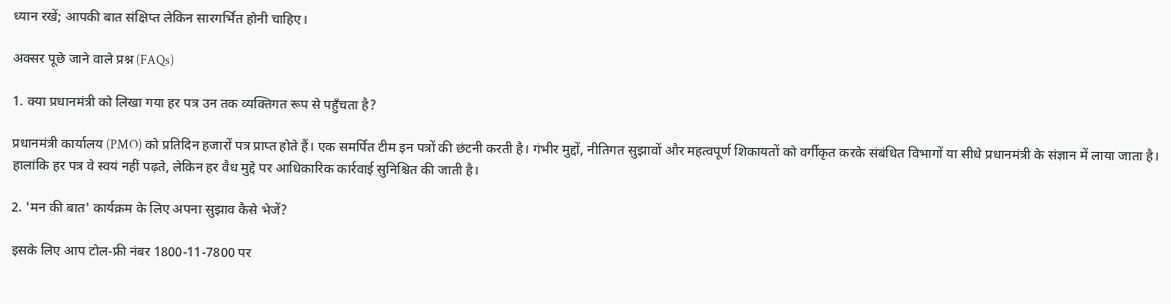ध्यान रखें; आपकी बात संक्षिप्त लेकिन सारगर्भित होनी चाहिए।

अक्सर पूछे जाने वाले प्रश्न (FAQs)

1. क्या प्रधानमंत्री को लिखा गया हर पत्र उन तक व्यक्तिगत रूप से पहुँचता है?

प्रधानमंत्री कार्यालय (PMO) को प्रतिदिन हजारों पत्र प्राप्त होते हैं। एक समर्पित टीम इन पत्रों की छंटनी करती है। गंभीर मुद्दों, नीतिगत सुझावों और महत्वपूर्ण शिकायतों को वर्गीकृत करके संबंधित विभागों या सीधे प्रधानमंत्री के संज्ञान में लाया जाता है। हालांकि हर पत्र वे स्वयं नहीं पढ़ते, लेकिन हर वैध मुद्दे पर आधिकारिक कार्रवाई सुनिश्चित की जाती है।

2. 'मन की बात' कार्यक्रम के लिए अपना सुझाव कैसे भेजें?

इसके लिए आप टोल-फ्री नंबर 1800-11-7800 पर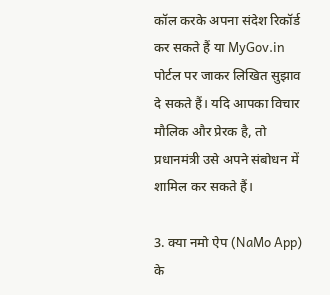कॉल करके अपना संदेश रिकॉर्ड कर सकते हैं या MyGov.in पोर्टल पर जाकर लिखित सुझाव दे सकते हैं। यदि आपका विचार मौलिक और प्रेरक है, तो प्रधानमंत्री उसे अपने संबोधन में शामिल कर सकते हैं।

3. क्या नमो ऐप (NaMo App) के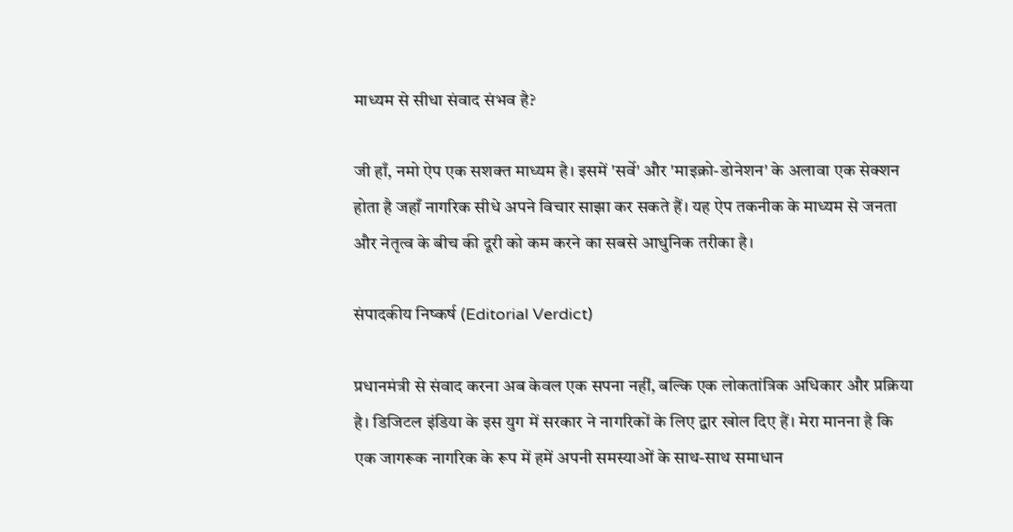माध्यम से सीधा संवाद संभव है?

जी हाँ, नमो ऐप एक सशक्त माध्यम है। इसमें 'सर्वे' और 'माइक्रो-डोनेशन' के अलावा एक सेक्शन होता है जहाँ नागरिक सीधे अपने विचार साझा कर सकते हैं। यह ऐप तकनीक के माध्यम से जनता और नेतृत्व के बीच की दूरी को कम करने का सबसे आधुनिक तरीका है।

संपादकीय निष्कर्ष (Editorial Verdict)

प्रधानमंत्री से संवाद करना अब केवल एक सपना नहीं, बल्कि एक लोकतांत्रिक अधिकार और प्रक्रिया है। डिजिटल इंडिया के इस युग में सरकार ने नागरिकों के लिए द्वार खोल दिए हैं। मेरा मानना है कि एक जागरूक नागरिक के रूप में हमें अपनी समस्याओं के साथ-साथ समाधान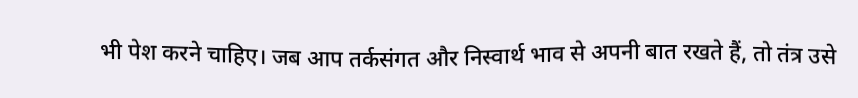भी पेश करने चाहिए। जब आप तर्कसंगत और निस्वार्थ भाव से अपनी बात रखते हैं, तो तंत्र उसे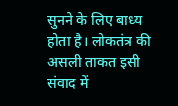सुनने के लिए बाध्य होता है। लोकतंत्र की असली ताकत इसी संवाद में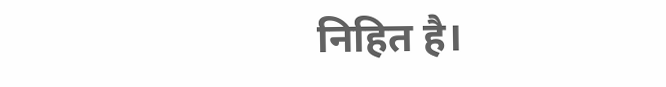निहित है।